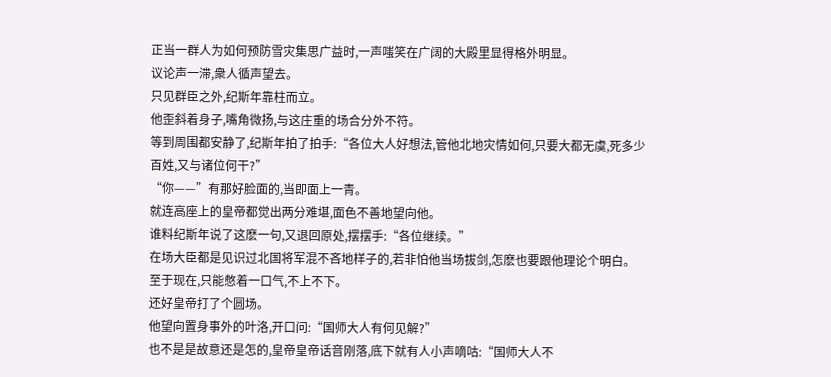正当一群人为如何预防雪灾集思广益时,一声嗤笑在广阔的大殿里显得格外明显。
议论声一滞,衆人循声望去。
只见群臣之外,纪斯年靠柱而立。
他歪斜着身子,嘴角微扬,与这庄重的场合分外不符。
等到周围都安静了,纪斯年拍了拍手:“各位大人好想法,管他北地灾情如何,只要大都无虞,死多少百姓,又与诸位何干?”
“你——”有那好脸面的,当即面上一青。
就连高座上的皇帝都觉出两分难堪,面色不善地望向他。
谁料纪斯年说了这麽一句,又退回原处,摆摆手:“各位继续。”
在场大臣都是见识过北国将军混不吝地样子的,若非怕他当场拔剑,怎麽也要跟他理论个明白。
至于现在,只能憋着一口气,不上不下。
还好皇帝打了个圆场。
他望向置身事外的叶洛,开口问:“国师大人有何见解?”
也不是是故意还是怎的,皇帝皇帝话音刚落,底下就有人小声嘀咕:“国师大人不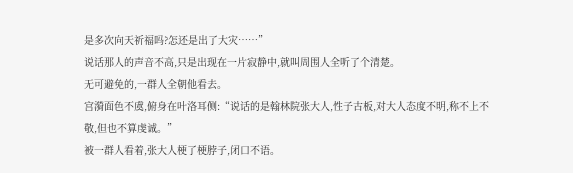是多次向天祈福吗?怎还是出了大灾……”
说话那人的声音不高,只是出现在一片寂静中,就叫周围人全听了个清楚。
无可避免的,一群人全朝他看去。
宫漪面色不虞,俯身在叶洛耳侧:“说话的是翰林院张大人,性子古板,对大人态度不明,称不上不敬,但也不算虔诚。”
被一群人看着,张大人梗了梗脖子,闭口不语。